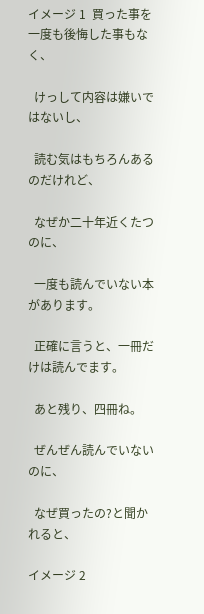イメージ 1  買った事を一度も後悔した事もなく、

  けっして内容は嫌いではないし、

  読む気はもちろんあるのだけれど、

  なぜか二十年近くたつのに、

  一度も読んでいない本があります。

  正確に言うと、一冊だけは読んでます。

  あと残り、四冊ね。

  ぜんぜん読んでいないのに、

  なぜ買ったの?と聞かれると、

イメージ 2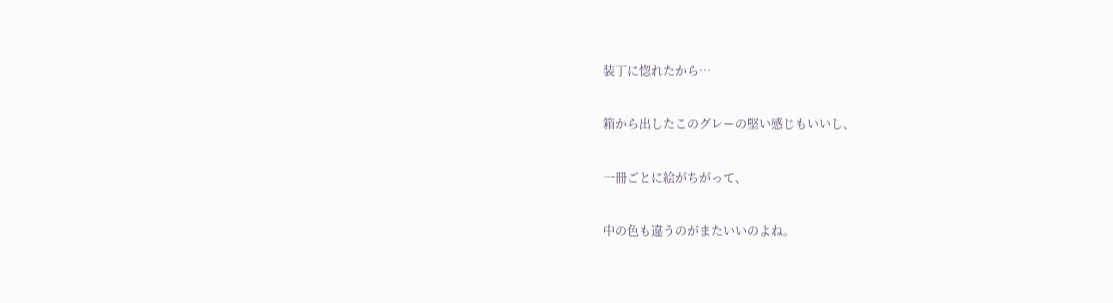装丁に惚れたから…

箱から出したこのグレーの堅い感じもいいし、

一冊ごとに絵がちがって、

中の色も違うのがまたいいのよね。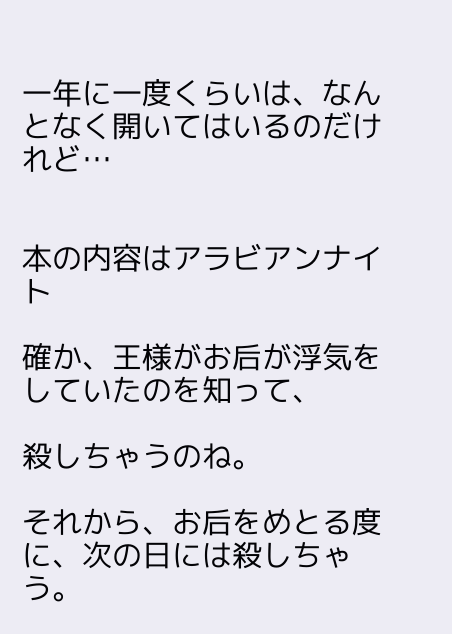一年に一度くらいは、なんとなく開いてはいるのだけれど…


本の内容はアラビアンナイト

確か、王様がお后が浮気をしていたのを知って、

殺しちゃうのね。

それから、お后をめとる度に、次の日には殺しちゃう。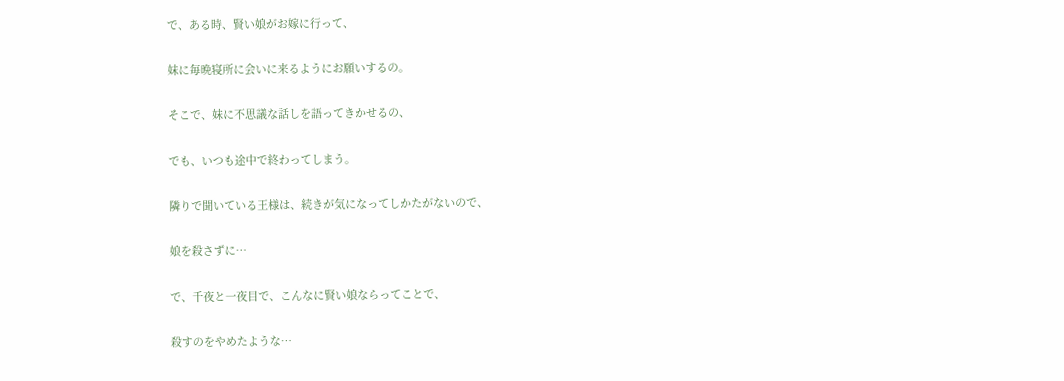で、ある時、賢い娘がお嫁に行って、

妹に毎晩寝所に会いに来るようにお願いするの。

そこで、妹に不思議な話しを語ってきかせるの、

でも、いつも途中で終わってしまう。

隣りで聞いている王様は、続きが気になってしかたがないので、

娘を殺さずに…

で、千夜と一夜目で、こんなに賢い娘ならってことで、

殺すのをやめたような…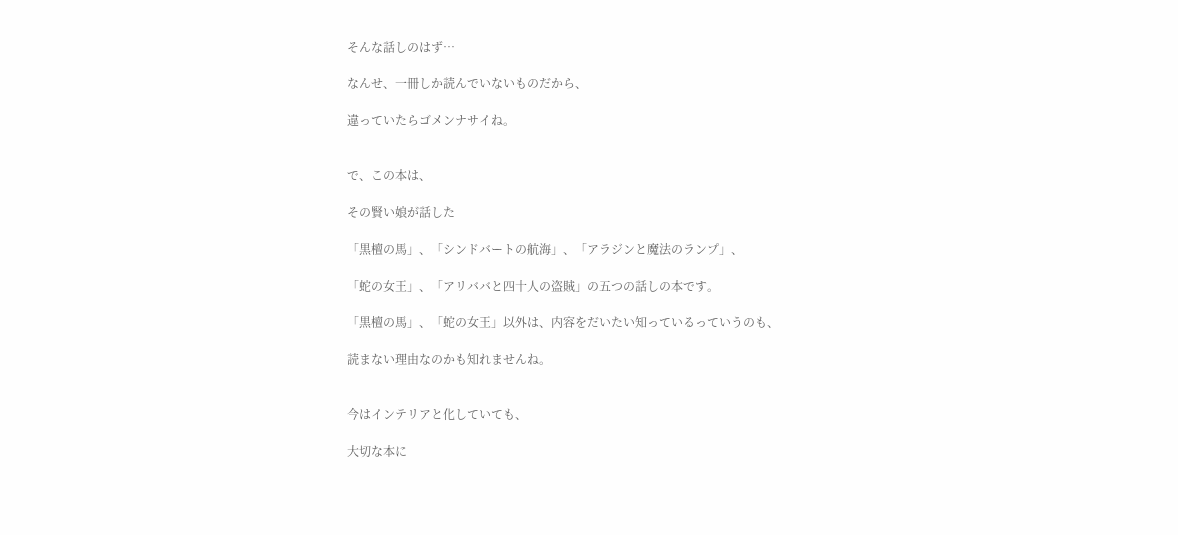そんな話しのはず…

なんせ、一冊しか読んでいないものだから、

違っていたらゴメンナサイね。


で、この本は、

その賢い娘が話した

「黒檀の馬」、「シンドバートの航海」、「アラジンと魔法のランプ」、

「蛇の女王」、「アリババと四十人の盗賊」の五つの話しの本です。

「黒檀の馬」、「蛇の女王」以外は、内容をだいたい知っているっていうのも、

読まない理由なのかも知れませんね。


今はインテリアと化していても、

大切な本に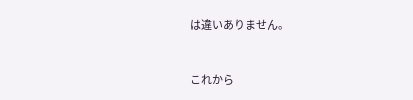は違いありません。


これから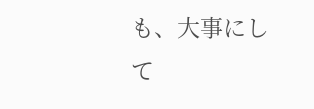も、大事にして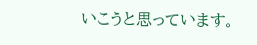いこうと思っています。